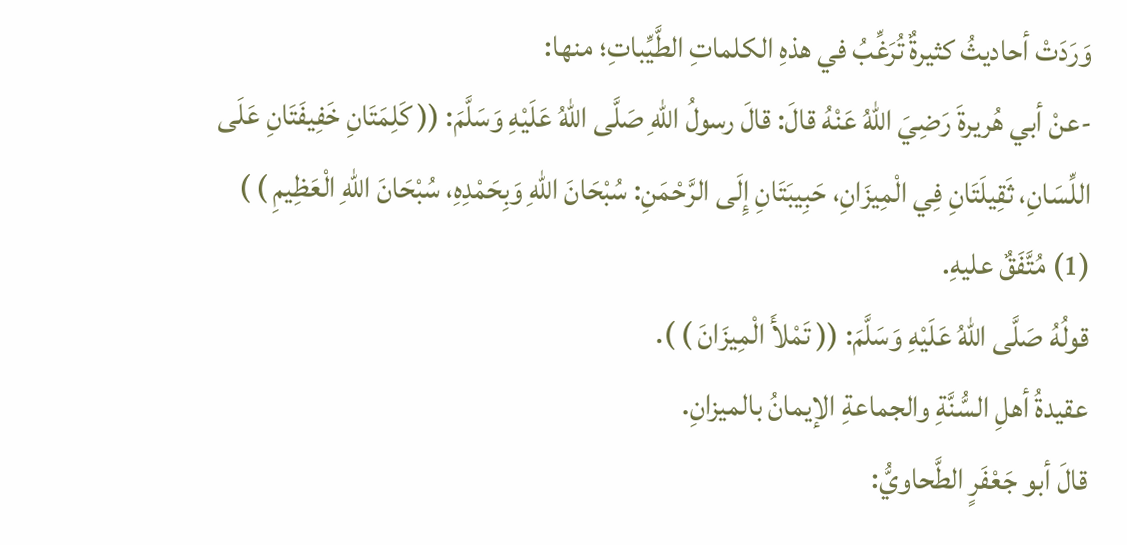وَرَدَتْ أحاديثُ كثيرةٌ تُرَغِّبُ في هذهِ الكلماتِ الطَّيِّباتِ؛ منها:
-عنْ أبي هُريرةَ رَضِيَ اللهُ عَنْهُ قالَ: قالَ رسولُ اللهِ صَلَّى اللهُ عَلَيْهِ وَسَلَّمَ: (( كَلِمَتَانِ خَفِيفَتَانِ عَلَى اللِّسَانِ، ثَقِيلَتَانِ فِي الْمِيزَانِ، حَبِيبَتَانِ إِلَى الرَّحْمَنِ: سُبْحَانَ اللهِ وَبِحَمْدِهِ، سُبْحَانَ اللهِ الْعَظِيمِ ) ) (1) مُتَّفَقٌ عليهِ.
قولُهُ صَلَّى اللهُ عَلَيْهِ وَسَلَّمَ: (( تَمْلأَ الْمِيزَانَ ) ).
عقيدةُ أهلِ السُّنَّةِ والجماعةِ الإيمانُ بالميزانِ.
قالَ أبو جَعْفَرٍ الطَّحاويُّ: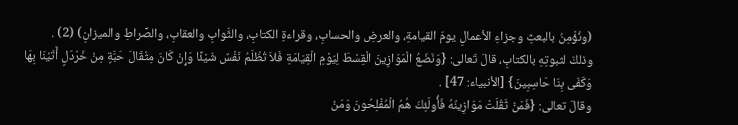(ونُؤْمِنُ بالبعثِ وجزاءِ الأعمالِ يومَ القيامةِ، والعرضِ والحسابِ، وقراءةِ الكتابِ، والثَّوابِ والعقابِ، والصِّراطِ والميزانِ) (2) .
وذلكَ لثبوتِهِ بالكتابِ، قالَ تَعالى: {وَنَضَعُ الْمَوَازِينَ الْقِسْطَ لِيَوْمِ الْقِيَامَةِ فَلاَ تُظْلَمُ نَفْسٌ شَيْئًا وَإِنْ كَانَ مِثْقَالَ حَبَّةٍ مِنْ خَرْدَلٍ أَتَيْنَا بِهَا وَكَفَى بِنَا حَاسِبِينَ} [الأنبياء: 47] .
وقالَ تعالى: {فَمَنْ ثَقُلَتْ مَوَازِينُهُ فَأُولَئِكَ هُمُ الْمُفْلِحُونَ وَمَنْ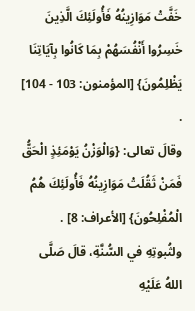خَفَّتْ مَوَازِينُهُ فَأُولَئِكَ الَّذِينَ خَسِرُوا أَنْفُسَهُمْ بِمَا كَانُوا بِآيَاتِنَا يَظْلِمُونَ} [المؤمنون: 103 - 104] .
وقالَ تعالى: {وَالْوَزْنُ يَوْمَئِذٍ الْحَقُّ فَمَنْ ثَقُلَتْ مَوَازِينُهُ فَأُولَئِكَ هُمُ الْمُفْلِحُونَ} [الأعراف: 8] .
ولثُبوتِهِ في السُّنَّةِ، قالَ صَلَّى اللهُ عَلَيْهِ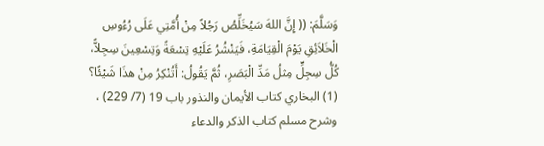وَسَلَّمَ: (( إِنَّ اللهَ سَيُخَلِّصُ رَجُلاً مِنْ أُمَّتِي عَلَى رُءُوسِ الْخَلاَئِقِ يَوْمَ الْقِيَامَةِ، فَيَنْشُرُ عَلَيْهِ تِسْعَةً وَتِسْعِينَ سِجِلاًّ، كُلُّ سِجِلٍّ مِثلُ مَدِّ الْبَصَرِ، ثُمَّ يَقُولُ: أَتُنْكِرُ مِنْ هذَا شَيْئًا؟
(1) البخاري كتاب الأيمان والنذور باب 19 (7/ 229) ، وشرح مسلم كتاب الذكر والدعاء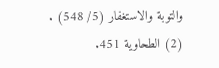والتوبة والاستغفار (5/ 548) .
(2) الطحاوية 451.